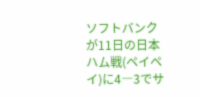ソフトバンクが11日の日本ハム戦(ペイペイ)に4―3でサ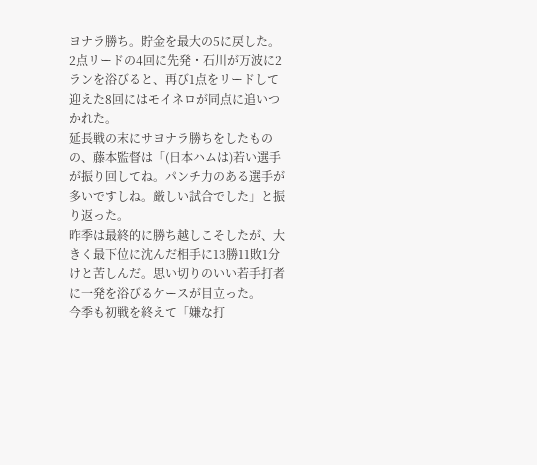ヨナラ勝ち。貯金を最大の5に戻した。
2点リードの4回に先発・石川が万波に2ランを浴びると、再び1点をリードして迎えた8回にはモイネロが同点に追いつかれた。
延長戦の末にサヨナラ勝ちをしたものの、藤本監督は「(日本ハムは)若い選手が振り回してね。パンチ力のある選手が多いですしね。厳しい試合でした」と振り返った。
昨季は最終的に勝ち越しこそしたが、大きく最下位に沈んだ相手に13勝11敗1分けと苦しんだ。思い切りのいい若手打者に一発を浴びるケースが目立った。
今季も初戦を終えて「嫌な打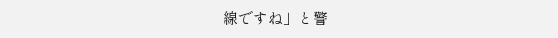線ですね」と警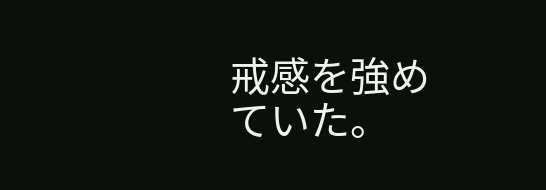戒感を強めていた。